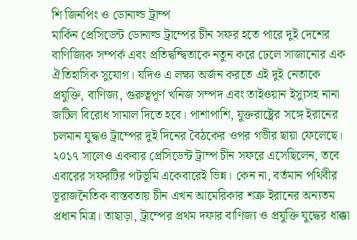শি জিনপিং ও ডোনাল্ড ট্রাম্প
মার্কিন প্রেসিডেন্ট ডোনাল্ড ট্রাম্পের চীন সফর হতে পারে দুই দেশের বাণিজ্যিক সম্পর্ক এবং প্রতিদ্বন্দ্বিতাকে নতুন করে ঢেলে সাজানোর এক ঐতিহাসিক সুযোগ। যদিও এ লক্ষ্য অর্জন করতে এই দুই নেতাকে প্রযুক্তি, বাণিজ্য, গুরুত্বপূর্ণ খনিজ সম্পদ এবং তাইওয়ান ইস্যুসহ নানা জটিল বিরোধ সামাল দিতে হবে। পাশাপাশি, যুক্তরাষ্ট্রের সঙ্গে ইরানের চলমান যুদ্ধও ট্রাম্পের দুই দিনের বৈঠকের ওপর গভীর ছায়া ফেলেছে।
২০১৭ সালেও একবার প্রেসিডেন্ট ট্রাম্প চীন সফরে এসেছিলেন, তবে এবারের সফরটির পটভূমি একেবারেই ভিন্ন। কেন না, বর্তমান পথিবীর ভূরাজনৈতিক বাস্তবতায় চীন এখন আমেরিকার শত্রু ইরানের অন্যতম প্রধান মিত্র। তাছাড়া, ট্রাম্পের প্রথম দফার বাণিজ্য ও প্রযুক্তি যুদ্ধের ধাক্কা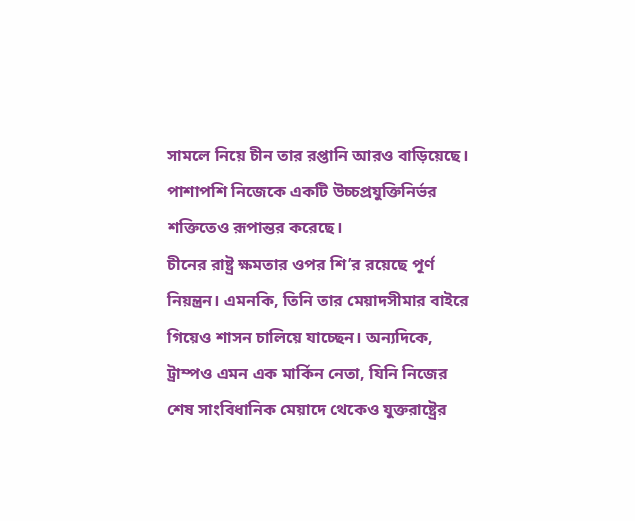সামলে নিয়ে চীন তার রপ্তানি আরও বাড়িয়েছে। পাশাপশি নিজেকে একটি উচ্চপ্রযুক্তিনির্ভর শক্তিতেও রূপান্তর করেছে।
চীনের রাষ্ট্র ক্ষমতার ওপর শি’র রয়েছে পূর্ণ নিয়ন্ত্রন। এমনকি, তিনি তার মেয়াদসীমার বাইরে গিয়েও শাসন চালিয়ে যাচ্ছেন। অন্যদিকে, ট্রাম্পও এমন এক মার্কিন নেতা, যিনি নিজের শেষ সাংবিধানিক মেয়াদে থেকেও যুক্তরাষ্ট্রের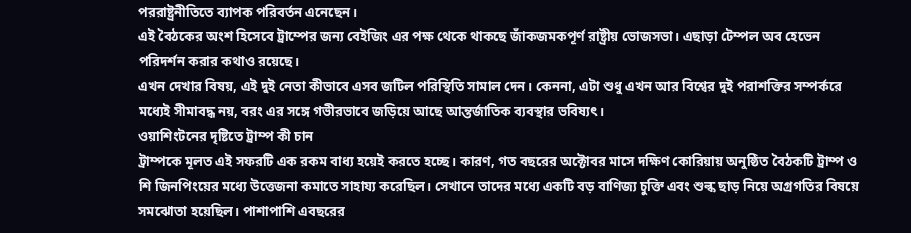পররাষ্ট্রনীতিতে ব্যাপক পরিবর্তন এনেছেন।
এই বৈঠকের অংশ হিসেবে ট্রাম্পের জন্য বেইজিং এর পক্ষ থেকে থাকছে জাঁকজমকপূর্ণ রাষ্ট্রীয় ভোজসভা। এছাড়া টেম্পল অব হেভেন পরিদর্শন করার কথাও রয়েছে।
এখন দেখার বিষয়, এই দুই নেতা কীভাবে এসব জটিল পরিস্থিতি সামাল দেন। কেননা, এটা শুধু এখন আর বিশ্বের দুই পরাশক্তির সম্পর্করে মধ্যেই সীমাবদ্ধ নয়, বরং এর সঙ্গে গভীরভাবে জড়িয়ে আছে আন্তর্জাতিক ব্যবস্থার ভবিষ্যৎ।
ওয়াশিংটনের দৃষ্টিতে ট্রাম্প কী চান
ট্রাম্পকে মূলত এই সফরটি এক রকম বাধ্য হয়েই করতে হচ্ছে। কারণ, গত বছরের অক্টোবর মাসে দক্ষিণ কোরিয়ায় অনুষ্ঠিত বৈঠকটি ট্রাম্প ও শি জিনপিংয়ের মধ্যে উত্তেজনা কমাতে সাহায্য করেছিল। সেখানে তাদের মধ্যে একটি বড় বাণিজ্য চুক্তি এবং শুল্ক ছাড় নিয়ে অগ্রগতির বিষয়ে সমঝোতা হয়েছিল। পাশাপাশি এবছরের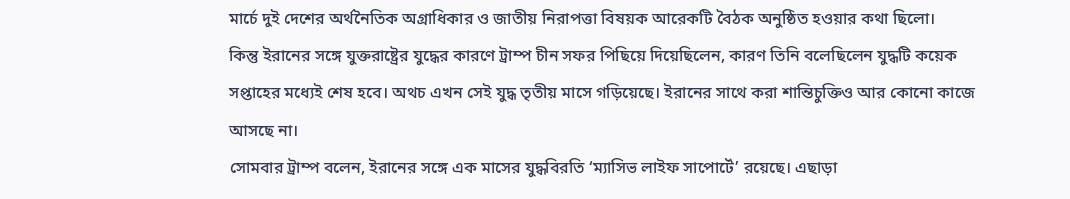মার্চে দুই দেশের অর্থনৈতিক অগ্রাধিকার ও জাতীয় নিরাপত্তা বিষয়ক আরেকটি বৈঠক অনুষ্ঠিত হওয়ার কথা ছিলো।
কিন্তু ইরানের সঙ্গে যুক্তরাষ্ট্রের যুদ্ধের কারণে ট্রাম্প চীন সফর পিছিয়ে দিয়েছিলেন, কারণ তিনি বলেছিলেন যুদ্ধটি কয়েক সপ্তাহের মধ্যেই শেষ হবে। অথচ এখন সেই যুদ্ধ তৃতীয় মাসে গড়িয়েছে। ইরানের সাথে করা শান্তিচুক্তিও আর কোনো কাজে আসছে না।
সোমবার ট্রাম্প বলেন, ইরানের সঙ্গে এক মাসের যুদ্ধবিরতি ‘ম্যাসিভ লাইফ সাপোর্টে’ রয়েছে। এছাড়া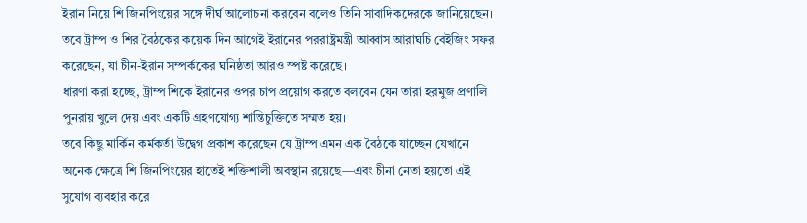ইরান নিয়ে শি জিনপিংয়ের সঙ্গে দীর্ঘ আলোচনা করবেন বলেও তিনি সাবাদিকদেরকে জানিয়েছেন।
তবে ট্রাম্প ও শির বৈঠকের কয়েক দিন আগেই ইরানের পররাষ্ট্রমন্ত্রী আব্বাস আরাঘচি বেইজিং সফর করেছেন, যা চীন-ইরান সম্পর্ককের ঘনিষ্ঠতা আরও স্পষ্ট করেছে।
ধারণা করা হচ্ছে, ট্রাম্প শিকে ইরানের ওপর চাপ প্রয়োগ করতে বলবেন যেন তারা হরমুজ প্রণালি পুনরায় খুলে দেয় এবং একটি গ্রহণযোগ্য শান্তিচুক্তিতে সম্মত হয়।
তবে কিছু মার্কিন কর্মকর্তা উদ্বেগ প্রকাশ করেছেন যে ট্রাম্প এমন এক বৈঠকে যাচ্ছেন যেখানে অনেক ক্ষেত্রে শি জিনপিংয়ের হাতেই শক্তিশালী অবস্থান রয়েছে—এবং চীনা নেতা হয়তো এই সুযোগ ব্যবহার করে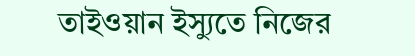তাইওয়ান ইস্যুতে নিজের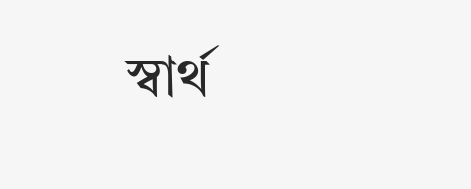স্বার্থ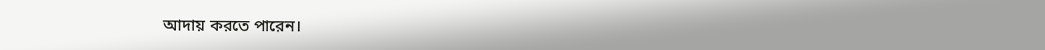আদায় করতে পারেন।